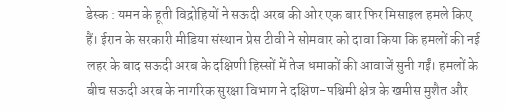डेस्क : यमन के हूती विद्रोहियों ने सऊदी अरब की ओर एक बार फिर मिसाइल हमले किए हैं। ईरान के सरकारी मीडिया संस्थान प्रेस टीवी ने सोमवार को दावा किया कि हमलों की नई लहर के बाद सऊदी अरब के दक्षिणी हिस्सों में तेज धमाकों की आवाजें सुनी गईं। हमलों के बीच सऊदी अरब के नागरिक सुरक्षा विभाग ने दक्षिण-पश्चिमी क्षेत्र के खमीस मुशैत और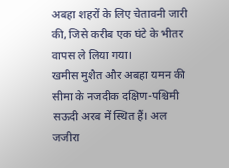अबहा शहरों के लिए चेतावनी जारी की, जिसे करीब एक घंटे के भीतर वापस ले लिया गया।
खमीस मुशैत और अबहा यमन की सीमा के नजदीक दक्षिण-पश्चिमी सऊदी अरब में स्थित हैं। अल जजीरा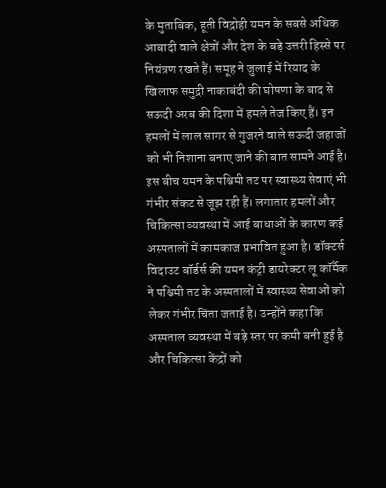के मुताबिक, हूती विद्रोही यमन के सबसे अधिक आबादी वाले क्षेत्रों और देश के बड़े उत्तरी हिस्से पर नियंत्रण रखते हैं। समूह ने जुलाई में रियाद के खिलाफ समुद्री नाकाबंदी की घोषणा के बाद से सऊदी अरब की दिशा में हमले तेज किए हैं। इन हमलों में लाल सागर से गुजरने वाले सऊदी जहाजों को भी निशाना बनाए जाने की बात सामने आई है।
इस बीच यमन के पश्चिमी तट पर स्वास्थ्य सेवाएं भी गंभीर संकट से जूझ रही हैं। लगातार हमलों और चिकित्सा व्यवस्था में आई बाधाओं के कारण कई अस्पतालों में कामकाज प्रभावित हुआ है। डॉक्टर्स विदाउट बॉर्डर्स की यमन कंट्री डायरेक्टर लू कॉर्मैक ने पश्चिमी तट के अस्पतालों में स्वास्थ्य सेवाओं को लेकर गंभीर चिंता जताई है। उन्होंने कहा कि अस्पताल व्यवस्था में बड़े स्तर पर कमी बनी हुई है और चिकित्सा केंद्रों को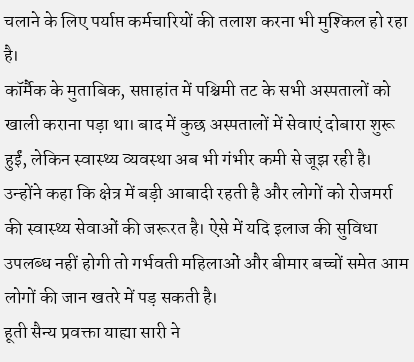चलाने के लिए पर्याप्त कर्मचारियों की तलाश करना भी मुश्किल हो रहा है।
कॉर्मैक के मुताबिक, सप्ताहांत में पश्चिमी तट के सभी अस्पतालों को खाली कराना पड़ा था। बाद में कुछ अस्पतालों में सेवाएं दोबारा शुरू हुईं, लेकिन स्वास्थ्य व्यवस्था अब भी गंभीर कमी से जूझ रही है। उन्होंने कहा कि क्षेत्र में बड़ी आबादी रहती है और लोगों को रोजमर्रा की स्वास्थ्य सेवाओं की जरूरत है। ऐसे में यदि इलाज की सुविधा उपलब्ध नहीं होगी तो गर्भवती महिलाओं और बीमार बच्चों समेत आम लोगों की जान खतरे में पड़ सकती है।
हूती सैन्य प्रवक्ता याह्या सारी ने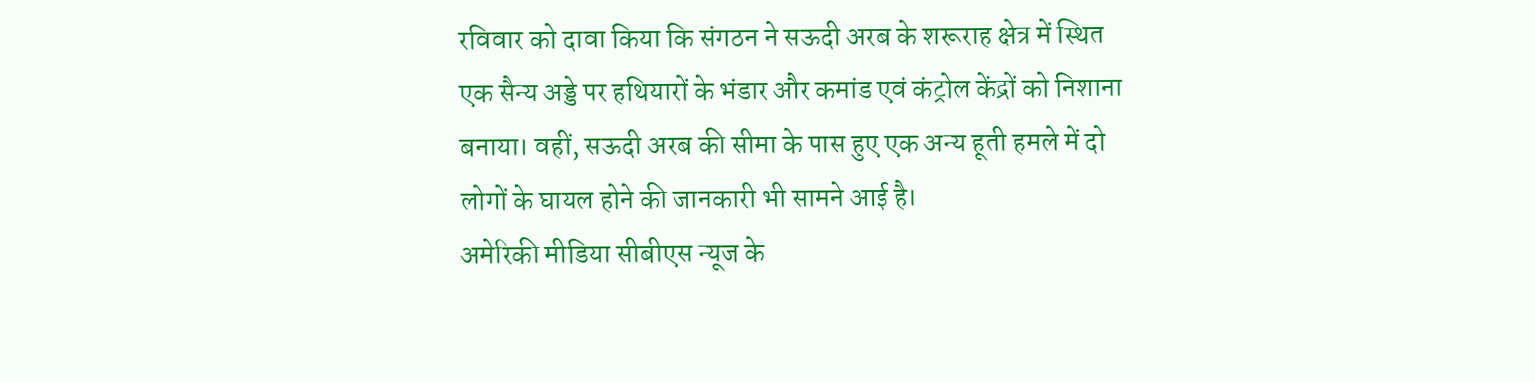रविवार को दावा किया कि संगठन ने सऊदी अरब के शरूराह क्षेत्र में स्थित एक सैन्य अड्डे पर हथियारों के भंडार और कमांड एवं कंट्रोल केंद्रों को निशाना बनाया। वहीं, सऊदी अरब की सीमा के पास हुए एक अन्य हूती हमले में दो लोगों के घायल होने की जानकारी भी सामने आई है।
अमेरिकी मीडिया सीबीएस न्यूज के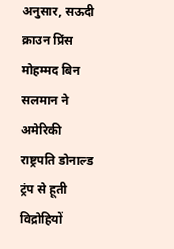अनुसार, सऊदी क्राउन प्रिंस मोहम्मद बिन सलमान ने अमेरिकी राष्ट्रपति डोनाल्ड ट्रंप से हूती विद्रोहियों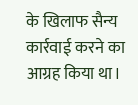के खिलाफ सैन्य कार्रवाई करने का आग्रह किया था।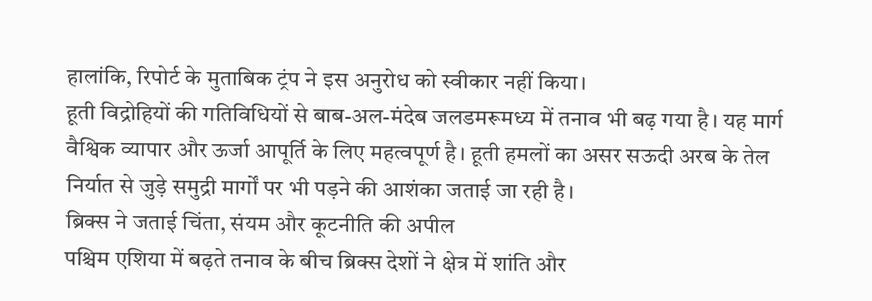हालांकि, रिपोर्ट के मुताबिक ट्रंप ने इस अनुरोध को स्वीकार नहीं किया।
हूती विद्रोहियों की गतिविधियों से बाब-अल-मंदेब जलडमरूमध्य में तनाव भी बढ़ गया है। यह मार्ग वैश्विक व्यापार और ऊर्जा आपूर्ति के लिए महत्वपूर्ण है। हूती हमलों का असर सऊदी अरब के तेल निर्यात से जुड़े समुद्री मार्गों पर भी पड़ने की आशंका जताई जा रही है।
ब्रिक्स ने जताई चिंता, संयम और कूटनीति की अपील
पश्चिम एशिया में बढ़ते तनाव के बीच ब्रिक्स देशों ने क्षेत्र में शांति और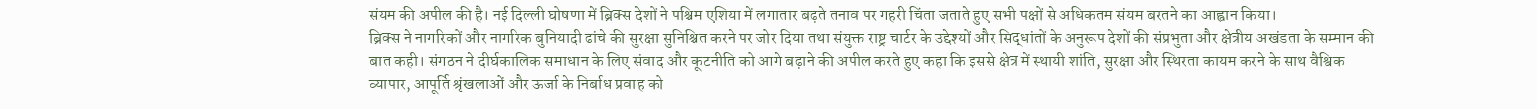संयम की अपील की है। नई दिल्ली घोषणा में ब्रिक्स देशों ने पश्चिम एशिया में लगातार बढ़ते तनाव पर गहरी चिंता जताते हुए सभी पक्षों से अधिकतम संयम बरतने का आह्वान किया।
ब्रिक्स ने नागरिकों और नागरिक बुनियादी ढांचे की सुरक्षा सुनिश्चित करने पर जोर दिया तथा संयुक्त राष्ट्र चार्टर के उद्देश्यों और सिद्धांतों के अनुरूप देशों की संप्रभुता और क्षेत्रीय अखंडता के सम्मान की बात कही। संगठन ने दीर्घकालिक समाधान के लिए संवाद और कूटनीति को आगे बढ़ाने की अपील करते हुए कहा कि इससे क्षेत्र में स्थायी शांति, सुरक्षा और स्थिरता कायम करने के साथ वैश्विक व्यापार, आपूर्ति श्रृंखलाओं और ऊर्जा के निर्बाध प्रवाह को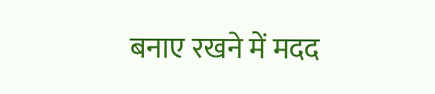बनाए रखने में मदद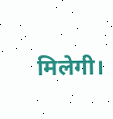मिलेगी।